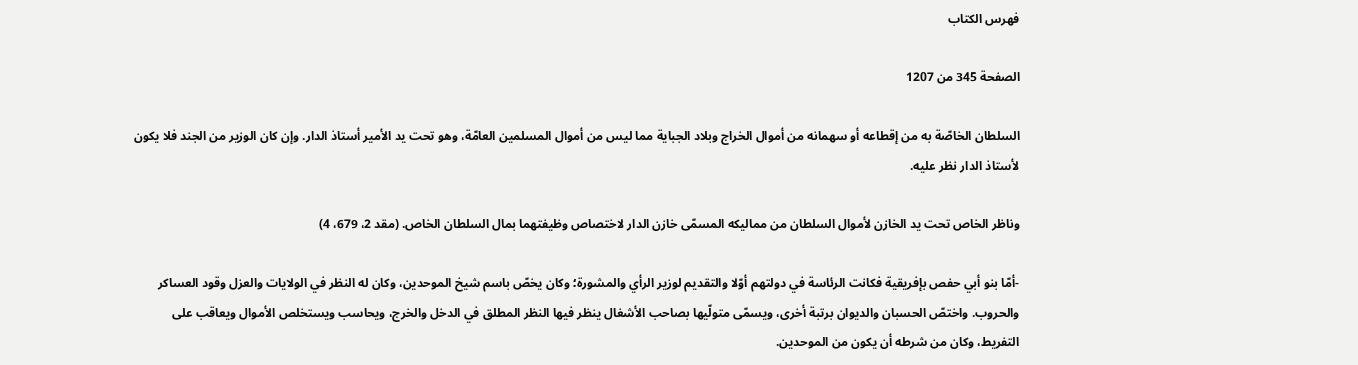فهرس الكتاب

الصفحة 345 من 1207

السلطان الخاصّة به من إقطاعه أو سهمانه من أموال الخراج وبلاد الجباية مما ليس من أموال المسلمين العامّة، وهو تحت يد الأمير أستاذ الدار. وإن كان الوزير من الجند فلا يكون لأستاذ الدار نظر عليه.

وناظر الخاص تحت يد الخازن لأموال السلطان من مماليكه المسمّى خازن الدار لاختصاص وظيفتهما بمال السلطان الخاص. (مقد 2، 679، 4)

-أمّا بنو أبي حفص بإفريقية فكانت الرئاسة في دولتهم أوّلا والتقديم لوزير الرأي والمشورة؛ وكان يخصّ باسم شيخ الموحدين، وكان له النظر في الولايات والعزل وقود العساكر والحروب. واختصّ الحسبان والديوان برتبة أخرى، ويسمّى متولّيها بصاحب الأشغال ينظر فيها النظر المطلق في الدخل والخرج، ويحاسب ويستخلص الأموال ويعاقب على التفريط، وكان من شرطه أن يكون من الموحدين.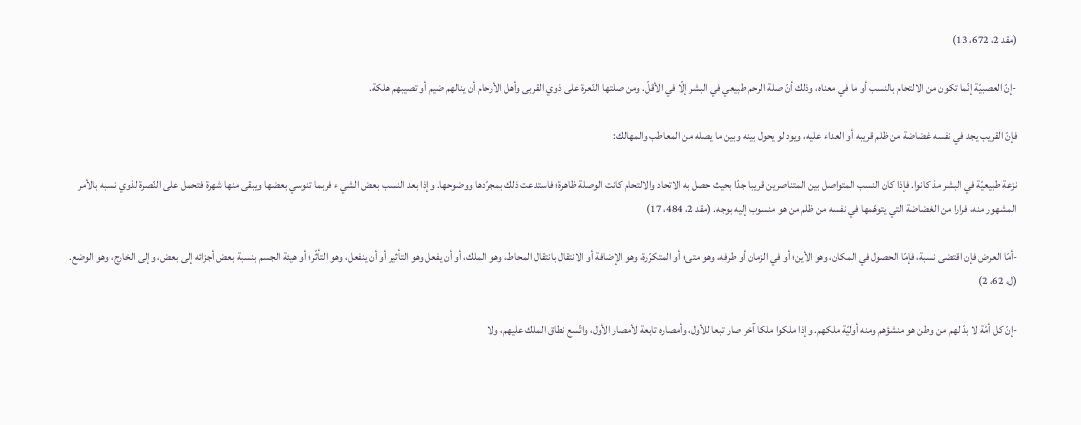(مقد 2، 672، 13)

-إنّ العصبيّة إنّما تكون من الالتحام بالنسب أو ما في معناه، وذلك أنّ صلة الرحم طبيعي في البشر إلّا في الأقلّ. ومن صلتها النّعرة على ذوي القربى وأهل الأرحام أن ينالهم ضيم أو تصيبهم هلكة.

فإنّ القريب يجد في نفسه غضاضة من ظلم قريبه أو العداء عليه، ويود لو يحول بينه وبين ما يصله من المعاطب والمهالك:

نزعة طبيعيّة في البشر مذ كانوا. فإذا كان النسب المتواصل بين المتناصرين قريبا جدّا بحيث حصل به الاتحاد والالتحام كانت الوصلة ظاهرة؛ فاستدعت ذلك بمجرّدها ووضوحها. وإذا بعد النسب بعض الشي ء فربما تنوسي بعضها ويبقى منها شهرة فتحمل على النّصرة لذوي نسبه بالأمر المشهور منه، فرارا من الغضاضة التي يتوهّمها في نفسه من ظلم من هو منسوب إليه بوجه. (مقد 2، 484، 17)

-أمّا العرض فإن اقتضى نسبة، فإمّا الحصول في المكان، وهو الأين؛ أو في الزمان أو طرفه، وهو متى؛ أو المتكرّرة، وهو الإضافة أو الانتقال بانتقال المحاط، وهو الملك، أو أن يفعل وهو التأثير أو أن ينفعل، وهو التأثّر؛ أو هيئة الجسم بنسبة بعض أجزائه إلى بعض، وإلى الخارج، وهو الوضع. (ل، 62، 2)

-إنّ كل أمّة لا بدّ لهم من وطن هو منشؤهم ومنه أوليّة ملكهم. وإذا ملكوا ملكا آخر صار تبعا للأول، وأمصاره تابعة لأمصار الأول، واتّسع نطاق الملك عليهم، ولا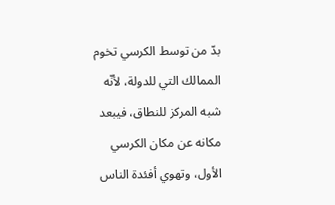بدّ من توسط الكرسي تخوم الممالك التي للدولة، لأنّه شبه المركز للنطاق، فيبعد مكانه عن مكان الكرسي الأول، وتهوي أفئدة الناس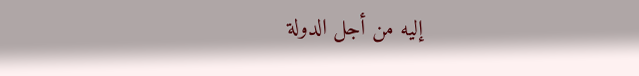إليه من أجل الدولة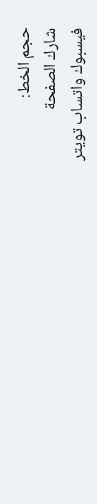حجم الخط:
شارك الصفحة
فيسبوك واتساب تويتر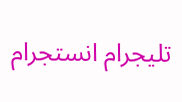تليجرام انستجرام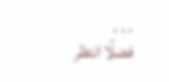. . .
فضلًا انتظر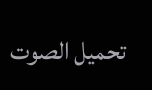تحميل الصوت